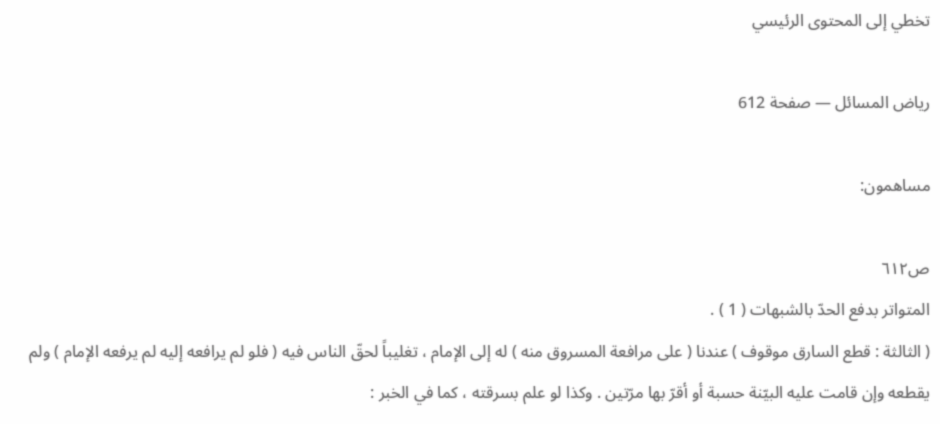تخطي إلى المحتوى الرئيسي

رياض المسائل — صفحة 612

مساهمون:

ص٦١٢
المتواتر بدفع الحدّ بالشبهات ( 1 ) .
( الثالثة : قطع السارق موقوف ) عندنا ( على مرافعة المسروق منه ) له إلى الإمام ، تغليباً لحقّ الناس فيه ( فلو لم يرافعه إليه لم يرفعه الإمام ) ولم يقطعه وإن قامت عليه البيّنة حسبة أو أقرّ بها مرّتين . وكذا لو علم بسرقته ، كما في الخبر :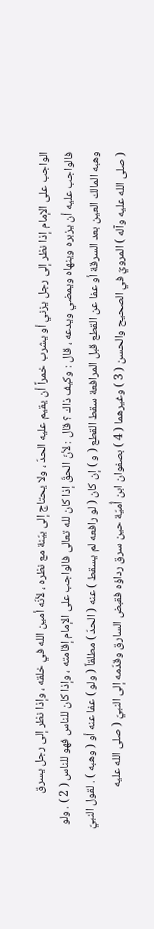الواجب على الإمام إذا نظر إلى رجل يزني أو يشرب خمراً أن يقيم عليه الحدّ ، ولا يحتاج إلى بيّنة مع نظره ، لأنّه أمين الله في خلقه ، وإذا نظر إلى رجل يسرق فالواجب عليه أن يزبره وينهاه ويمضي ويدعه ، قال : وكيف ذاك ؟ قال : لأنّ الحقّ إذا كان لله تعالى فالواجب على الإمام إقامته ، وإذا كان للناس فهو للناس ( 2 ) . ولو وهبه المالك العين بعد السرقة أو عفا عن القطع قبل المرافعة سقط القطع ( و ) إن كان ( لو رافعه لم يسقط ) عنه ( الحدّ ) مطلقاً ( ولو ) عفا عنه أو ( وهبه ) . لقول النبيّ ( صلى الله عليه وآله ) المرويّ في الصحيح والحسن ( 3 ) وغيرهما ( 4 ) بصفوان ابن أُميّة حين سرق رداؤه فقبض السارق وقدّمه إلى النبيّ ( صلى الله عليه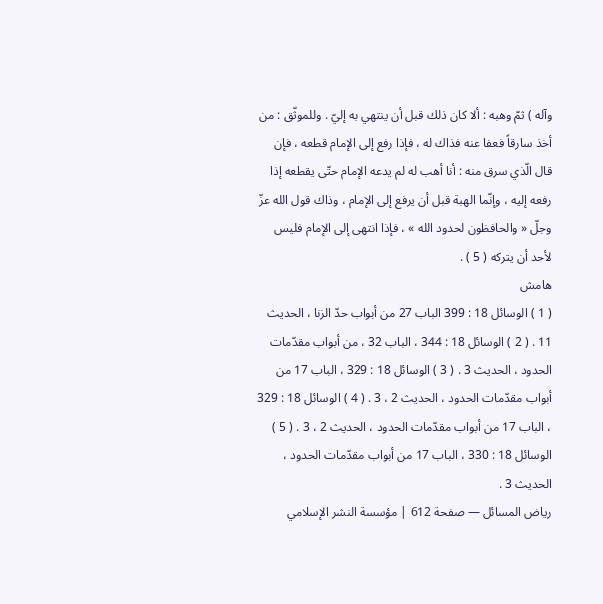وآله ) ثمّ وهبه : ألا كان ذلك قبل أن ينتهي به إليّ . وللموثّق : من أخذ سارقاً فعفا عنه فذاك له ، فإذا رفع إلى الإمام قطعه ، فإن قال الّذي سرق منه : أنا أهب له لم يدعه الإمام حتّى يقطعه إذا رفعه إليه ، وإنّما الهبة قبل أن يرفع إلى الإمام ، وذاك قول الله عزّ وجلّ « والحافظون لحدود الله » ، فإذا انتهى إلى الإمام فليس لأحد أن يتركه ( 5 ) .
هامش
( 1 ) الوسائل 18 : 399 الباب 27 من أبواب حدّ الزنا ، الحديث 11 . ( 2 ) الوسائل 18 : 344 ، الباب 32 ، من أبواب مقدّمات الحدود ، الحديث 3 . ( 3 ) الوسائل 18 : 329 ، الباب 17 من أبواب مقدّمات الحدود ، الحديث 2 ، 3 . ( 4 ) الوسائل 18 : 329 ، الباب 17 من أبواب مقدّمات الحدود ، الحديث 2 ، 3 . ( 5 ) الوسائل 18 : 330 ، الباب 17 من أبواب مقدّمات الحدود ، الحديث 3 .
رياض المسائل — صفحة 612 | مؤسسة النشر الإسلامي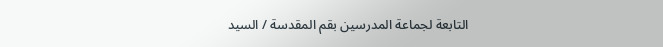التابعة لجماعة المدرسين بقم المقدسة / السيد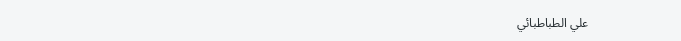علي الطباطبائي